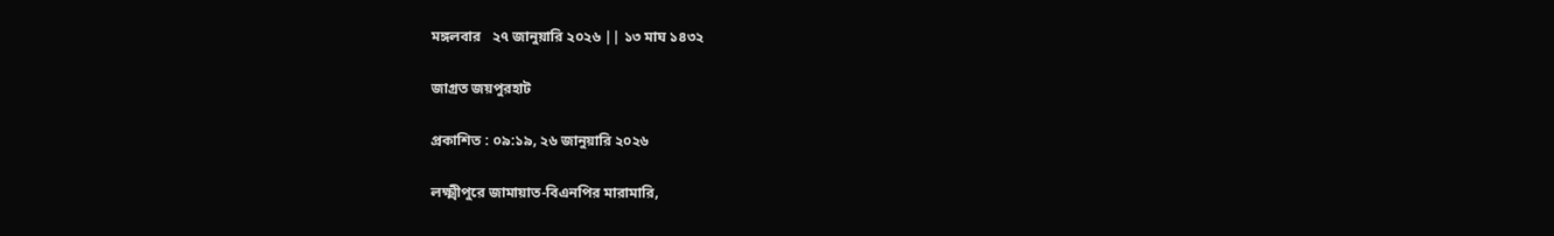মঙ্গলবার   ২৭ জানুয়ারি ২০২৬ || ১৩ মাঘ ১৪৩২

জাগ্রত জয়পুরহাট

প্রকাশিত : ০৯:১৯, ২৬ জানুয়ারি ২০২৬

লক্ষ্মীপুরে জামায়াত-বিএনপির মারামারি,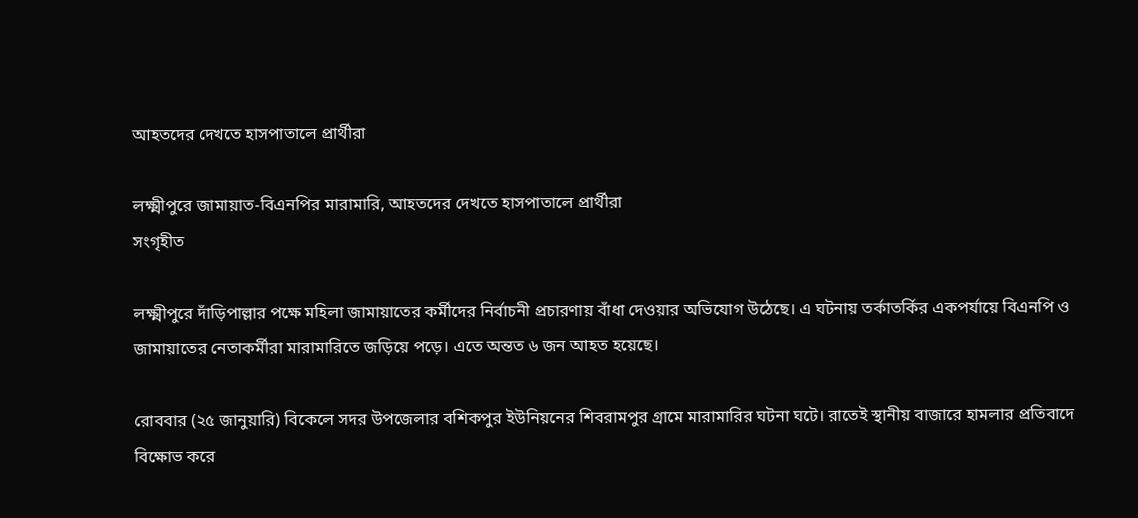আহতদের দেখতে হাসপাতালে প্রার্থীরা

লক্ষ্মীপুরে জামায়াত-বিএনপির মারামারি, আহতদের দেখতে হাসপাতালে প্রার্থীরা
সংগৃহীত

লক্ষ্মীপুরে দাঁড়িপাল্লার পক্ষে মহিলা জামায়াতের কর্মীদের নির্বাচনী প্রচারণায় বাঁধা দেওয়ার অভিযোগ উঠেছে। এ ঘটনায় তর্কাতর্কির একপর্যায়ে বিএনপি ও জামায়াতের নেতাকর্মীরা মারামারিতে জড়িয়ে পড়ে। এতে অন্তত ৬ জন আহত হয়েছে।

রোববার (২৫ জানুয়ারি) বিকেলে সদর উপজেলার বশিকপুর ইউনিয়নের শিবরামপুর গ্রামে মারামারির ঘটনা ঘটে। রাতেই স্থানীয় বাজারে হামলার প্রতিবাদে বিক্ষোভ করে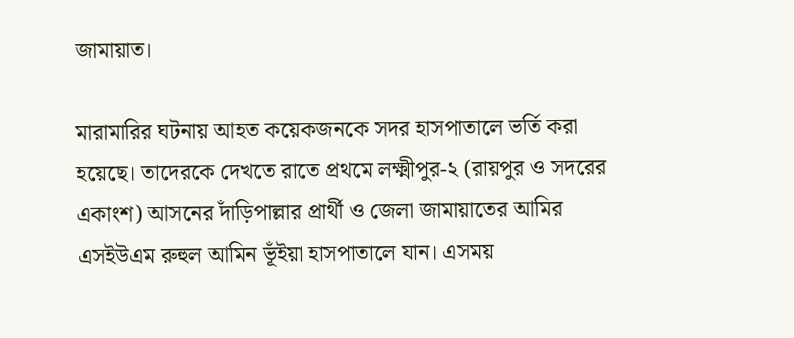জামায়াত।

মারামারির ঘটনায় আহত কয়েকজনকে সদর হাসপাতালে ভর্তি করা হয়েছে। তাদেরকে দেখতে রাতে প্রথমে লক্ষ্মীপুর-২ (রায়পুর ও সদরের একাংশ) আসনের দাঁড়িপাল্লার প্রার্থী ও জেলা জামায়াতের আমির এসইউএম রুহুল আমিন ভূঁইয়া হাসপাতালে যান। এসময়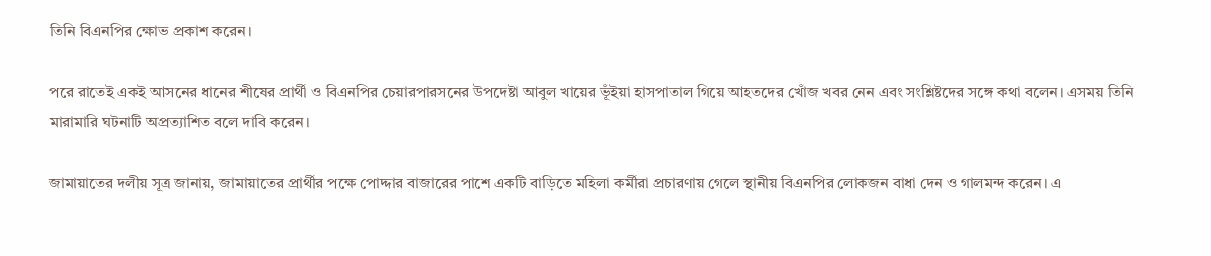তিনি বিএনপির ক্ষোভ প্রকাশ করেন।

পরে রাতেই একই আসনের ধানের শীষের প্রার্থী ও বিএনপির চেয়ারপারসনের উপদেষ্টা আবুল খায়ের ভূঁইয়া হাসপাতাল গিয়ে আহতদের খোঁজ খবর নেন এবং সংশ্লিষ্টদের সঙ্গে কথা বলেন। এসময় তিনি মারামারি ঘটনাটি অপ্রত্যাশিত বলে দাবি করেন।

জামায়াতের দলীয় সূত্র জানায়, জামায়াতের প্রার্থীর পক্ষে পোদ্দার বাজারের পাশে একটি বাড়িতে মহিলা কর্মীরা প্রচারণায় গেলে স্থানীয় বিএনপির লোকজন বাধা দেন ও গালমন্দ করেন। এ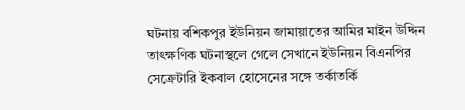ঘটনায় বশিকপুর ইউনিয়ন জামায়াতের আমির মাইন উদ্দিন তাৎক্ষণিক ঘটনাস্থলে গেলে সেখানে ইউনিয়ন বিএনপির সেক্রেটারি ইকবাল হোসেনের সঙ্গে তর্কাতর্কি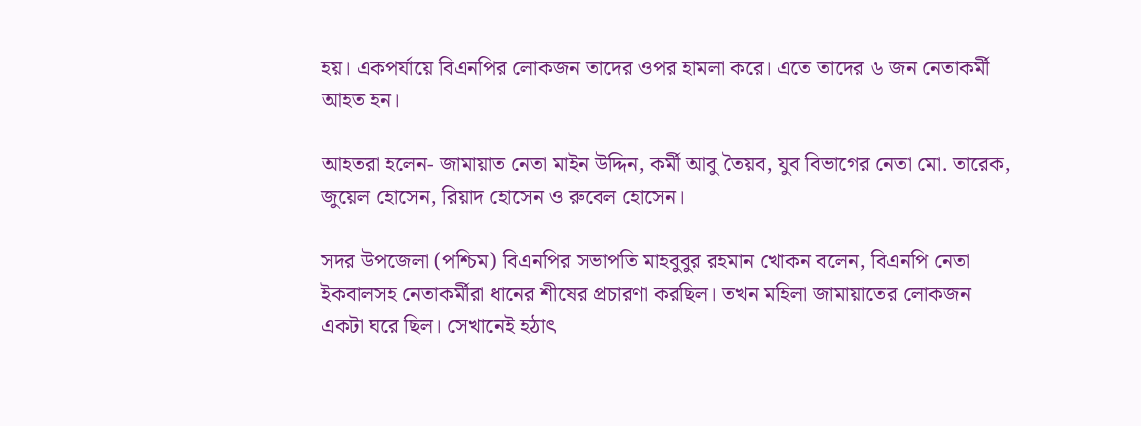হয়। একপর্যায়ে বিএনপির লোকজন তাদের ওপর হামলা করে। এতে তাদের ৬ জন নেতাকর্মী আহত হন।

আহতরা হলেন- জামায়াত নেতা মাইন উদ্দিন, কর্মী আবু তৈয়ব, যুব বিভাগের নেতা মো. তারেক,  জুয়েল হোসেন, রিয়াদ হোসেন ও রুবেল হোসেন।

সদর উপজেলা (পশ্চিম) বিএনপির সভাপতি মাহবুবুর রহমান খোকন বলেন, বিএনপি নেতা ইকবালসহ নেতাকর্মীরা ধানের শীষের প্রচারণা করছিল। তখন মহিলা জামায়াতের লোকজন একটা ঘরে ছিল। সেখানেই হঠাৎ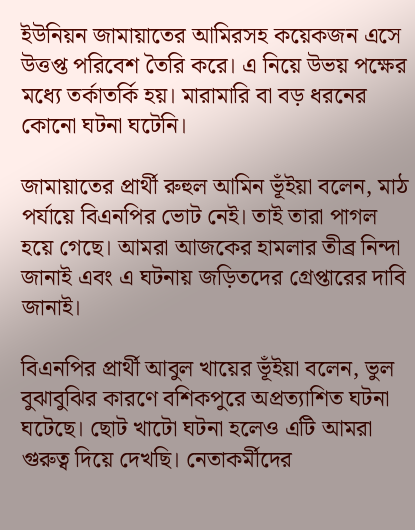ইউনিয়ন জামায়াতের আমিরসহ কয়েকজন এসে উত্তপ্ত পরিবেশ তৈরি করে। এ নিয়ে উভয় পক্ষের মধ্যে তর্কাতর্কি হয়। মারামারি বা বড় ধরনের কোনো ঘটনা ঘটেনি।

জামায়াতের প্রার্থী রুহুল আমিন ভূঁইয়া বলেন, মাঠ পর্যায়ে বিএনপির ভোট নেই। তাই তারা পাগল হয়ে গেছে। আমরা আজকের হামলার তীব্র নিন্দা জানাই এবং এ ঘটনায় জড়িতদের গ্রেপ্তারের দাবি জানাই।

বিএনপির প্রার্থী আবুল খায়ের ভূঁইয়া বলেন, ভুল বুঝাবুঝির কারণে বশিকপুরে অপ্রত্যাশিত ঘটনা ঘটেছে। ছোট খাটো ঘটনা হলেও এটি আমরা গুরুত্ব দিয়ে দেখছি। নেতাকর্মীদের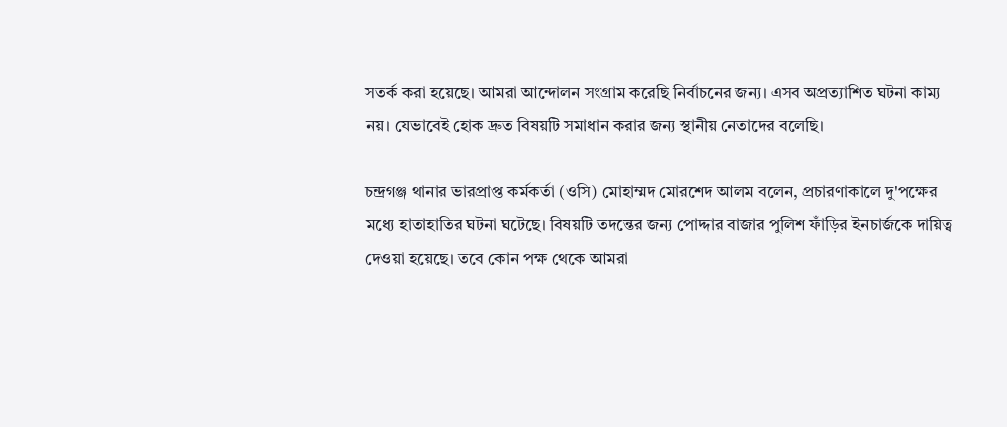সতর্ক করা হয়েছে। আমরা আন্দোলন সংগ্রাম করেছি নির্বাচনের জন্য। এসব অপ্রত্যাশিত ঘটনা কাম্য নয়। যেভাবেই হোক দ্রুত বিষয়টি সমাধান করার জন্য স্থানীয় নেতাদের বলেছি।

চন্দ্রগঞ্জ থানার ভারপ্রাপ্ত কর্মকর্তা (ওসি) মোহাম্মদ মোরশেদ আলম বলেন, প্রচারণাকালে দু'পক্ষের মধ্যে হাতাহাতির ঘটনা ঘটেছে। বিষয়টি তদন্তের জন্য পোদ্দার বাজার পুলিশ ফাঁড়ির ইনচার্জকে দায়িত্ব দেওয়া হয়েছে। তবে কোন পক্ষ থেকে আমরা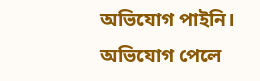অভিযোগ পাইনি। অভিযোগ পেলে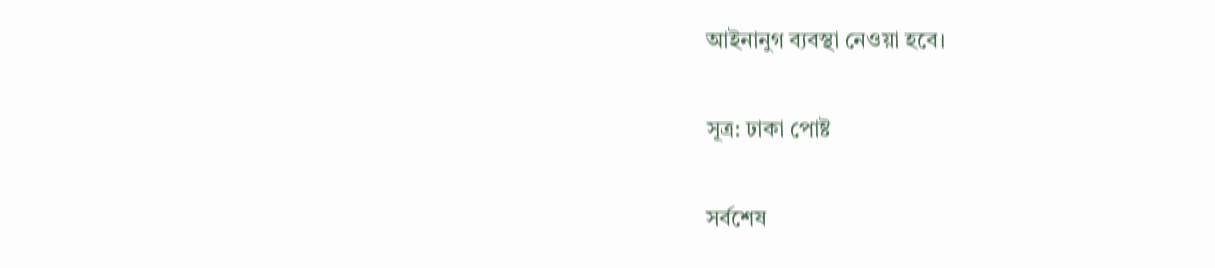আইনানুগ ব্যবস্থা নেওয়া হবে।

সূত্র: ঢাকা পোষ্ট

সর্বশেষ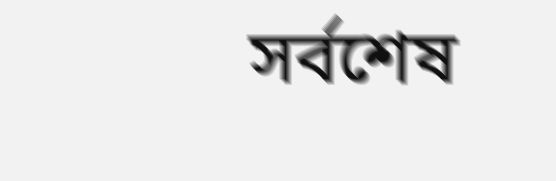সর্বশেষ